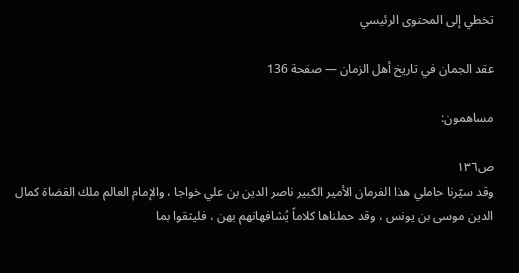تخطي إلى المحتوى الرئيسي

عقد الجمان في تاريخ أهل الزمان — صفحة 136

مساهمون:

ص١٣٦
وقد سيّرنا حاملي هذا الفرمان الأمير الكبير ناصر الدين بن علي خواجا ، والإمام العالم ملك القضاة كمال الدين موسى بن يونس ، وقد حملناها كلاماً يُشافهانهم بهن ، فليثقوا بما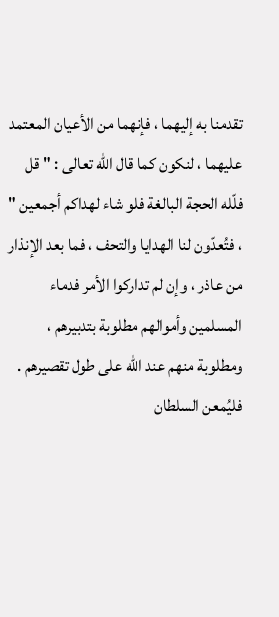تقدمنا به إليهما ، فإنهما من الأعيان المعتمد عليهما ، لنكون كما قال الله تعالى : " قل فلّله الحجة البالغة فلو شاء لهداكم أجمعين " ، فتُعدّون لنا الهدايا والتحف ، فما بعد الإنذار من عاذر ، وإن لم تداركوا الأمر فدماء المسلمين وأموالهم مطلوبة بتدبيرهم ، ومطلوبة منهم عند الله على طول تقصيرهم . فليُمعن السلطان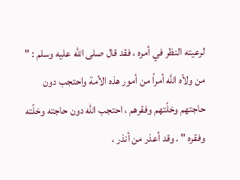لرعيته النظر في أمره ، فقد قال صلى الله عليه وسلم : " من ولاّه الله أمراً من أمور هذه الأمة واحتجب دون حاجتهم وخلّتهم وفقرهم ، احتجب الله دون حاجته وخلّته وفقره " . وقد أعذر من أنذر ،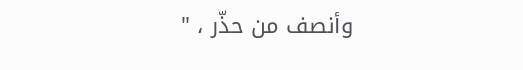وأنصف من حذّر ، "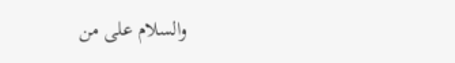والسلام على من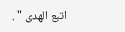اتبع الهدى " .